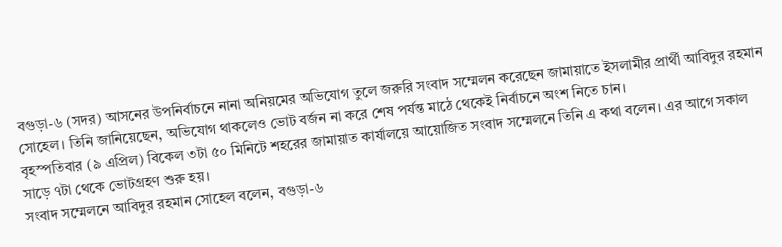বগুড়া-৬ (সদর) আসনের উপনির্বাচনে নানা অনিয়মের অভিযোগ তুলে জরুরি সংবাদ সম্মেলন করেছেন জামায়াতে ইসলামীর প্রার্থী আবিদুর রহমান সোহেল। তিনি জানিয়েছেন, অভিযোগ থাকলেও ভোট বর্জন না করে শেষ পর্যন্ত মাঠে থেকেই নির্বাচনে অংশ নিতে চান।
বৃহস্পতিবার (৯ এপ্রিল) বিকেল ৩টা ৫০ মিনিটে শহরের জামায়াত কার্যালয়ে আয়োজিত সংবাদ সম্মেলনে তিনি এ কথা বলেন। এর আগে সকাল সাড়ে ৭টা থেকে ভোটগ্রহণ শুরু হয়।
সংবাদ সম্মেলনে আবিদুর রহমান সোহেল বলেন, বগুড়া-৬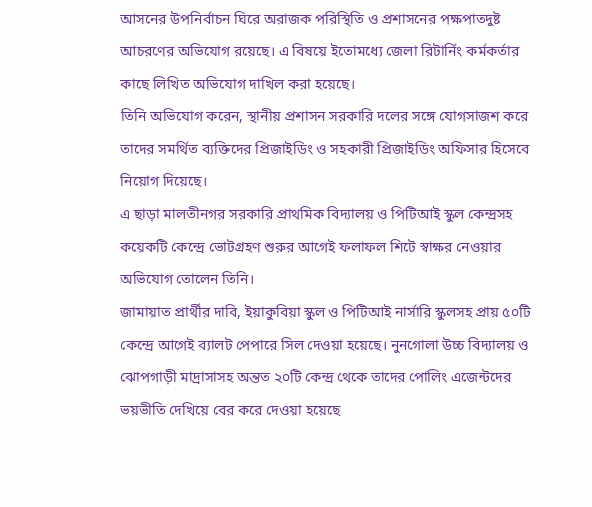আসনের উপনির্বাচন ঘিরে অরাজক পরিস্থিতি ও প্রশাসনের পক্ষপাতদুষ্ট আচরণের অভিযোগ রয়েছে। এ বিষয়ে ইতোমধ্যে জেলা রিটার্নিং কর্মকর্তার কাছে লিখিত অভিযোগ দাখিল করা হয়েছে।
তিনি অভিযোগ করেন, স্থানীয় প্রশাসন সরকারি দলের সঙ্গে যোগসাজশ করে তাদের সমর্থিত ব্যক্তিদের প্রিজাইডিং ও সহকারী প্রিজাইডিং অফিসার হিসেবে নিয়োগ দিয়েছে।
এ ছাড়া মালতীনগর সরকারি প্রাথমিক বিদ্যালয় ও পিটিআই স্কুল কেন্দ্রসহ কয়েকটি কেন্দ্রে ভোটগ্রহণ শুরুর আগেই ফলাফল শিটে স্বাক্ষর নেওয়ার অভিযোগ তোলেন তিনি।
জামায়াত প্রার্থীর দাবি, ইয়াকুবিয়া স্কুল ও পিটিআই নার্সারি স্কুলসহ প্রায় ৫০টি কেন্দ্রে আগেই ব্যালট পেপারে সিল দেওয়া হয়েছে। নুনগোলা উচ্চ বিদ্যালয় ও ঝোপগাড়ী মাদ্রাসাসহ অন্তত ২০টি কেন্দ্র থেকে তাদের পোলিং এজেন্টদের ভয়ভীতি দেখিয়ে বের করে দেওয়া হয়েছে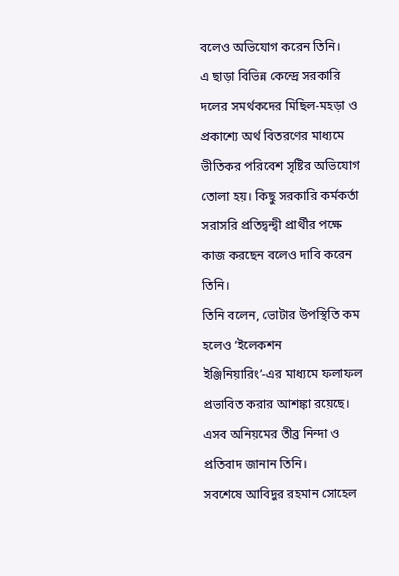বলেও অভিযোগ করেন তিনি।
এ ছাড়া বিভিন্ন কেন্দ্রে সরকারি দলের সমর্থকদের মিছিল-মহড়া ও প্রকাশ্যে অর্থ বিতরণের মাধ্যমে ভীতিকর পরিবেশ সৃষ্টির অভিযোগ তোলা হয়। কিছু সরকারি কর্মকর্তা সরাসরি প্রতিদ্বন্দ্বী প্রার্থীর পক্ষে কাজ করছেন বলেও দাবি করেন তিনি।
তিনি বলেন, ভোটার উপস্থিতি কম হলেও ‘ইলেকশন ইঞ্জিনিয়ারিং’-এর মাধ্যমে ফলাফল প্রভাবিত করার আশঙ্কা রয়েছে। এসব অনিয়মের তীব্র নিন্দা ও প্রতিবাদ জানান তিনি।
সবশেষে আবিদুর রহমান সোহেল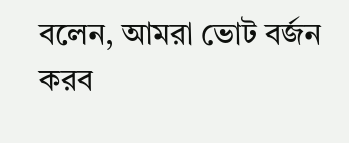বলেন, আমরা ভোট বর্জন করব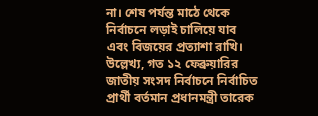না। শেষ পর্যন্ত মাঠে থেকে নির্বাচনে লড়াই চালিয়ে যাব এবং বিজয়ের প্রত্যাশা রাখি।
উল্লেখ্য, গত ১২ ফেব্রুয়ারির জাতীয় সংসদ নির্বাচনে নির্বাচিত প্রার্থী বর্তমান প্রধানমন্ত্রী তারেক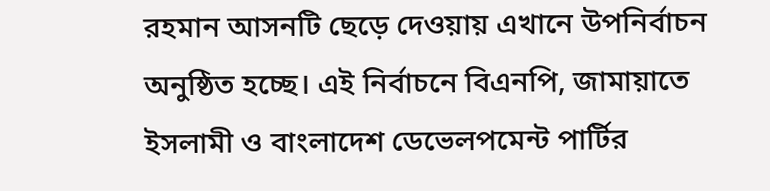রহমান আসনটি ছেড়ে দেওয়ায় এখানে উপনির্বাচন অনুষ্ঠিত হচ্ছে। এই নির্বাচনে বিএনপি, জামায়াতে ইসলামী ও বাংলাদেশ ডেভেলপমেন্ট পার্টির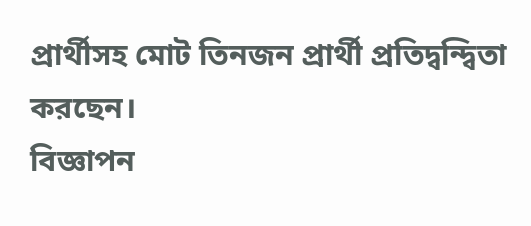প্রার্থীসহ মোট তিনজন প্রার্থী প্রতিদ্বন্দ্বিতা করছেন।
বিজ্ঞাপন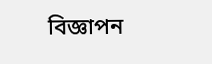বিজ্ঞাপন